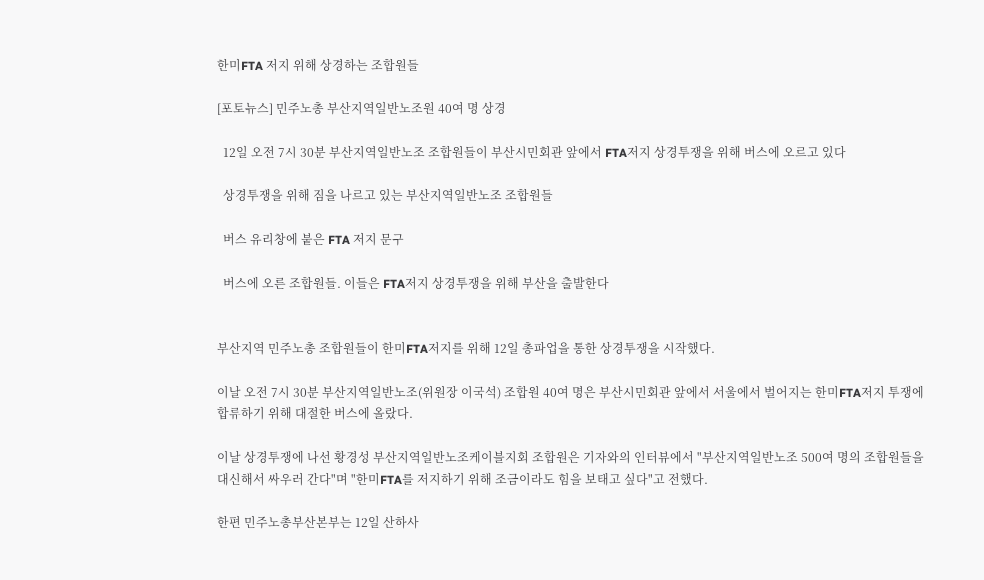한미FTA 저지 위해 상경하는 조합원들

[포토뉴스] 민주노총 부산지역일반노조원 40여 명 상경

  12일 오전 7시 30분 부산지역일반노조 조합원들이 부산시민회관 앞에서 FTA저지 상경투쟁을 위해 버스에 오르고 있다

  상경투쟁을 위해 짐을 나르고 있는 부산지역일반노조 조합원들

  버스 유리창에 붙은 FTA 저지 문구

  버스에 오른 조합원들. 이들은 FTA저지 상경투쟁을 위해 부산을 출발한다


부산지역 민주노총 조합원들이 한미FTA저지를 위해 12일 총파업을 통한 상경투쟁을 시작했다.

이날 오전 7시 30분 부산지역일반노조(위원장 이국석) 조합원 40여 명은 부산시민회관 앞에서 서울에서 벌어지는 한미FTA저지 투쟁에 합류하기 위해 대절한 버스에 올랐다.

이날 상경투쟁에 나선 황경성 부산지역일반노조케이블지회 조합원은 기자와의 인터뷰에서 "부산지역일반노조 500여 명의 조합원들을 대신해서 싸우러 간다"며 "한미FTA를 저지하기 위해 조금이라도 힘을 보태고 싶다"고 전했다.

한편 민주노총부산본부는 12일 산하사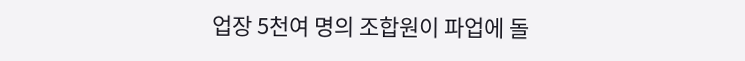업장 5천여 명의 조합원이 파업에 돌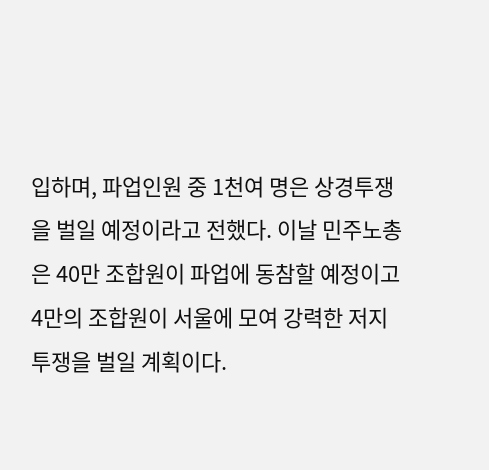입하며, 파업인원 중 1천여 명은 상경투쟁을 벌일 예정이라고 전했다. 이날 민주노총은 40만 조합원이 파업에 동참할 예정이고 4만의 조합원이 서울에 모여 강력한 저지 투쟁을 벌일 계획이다.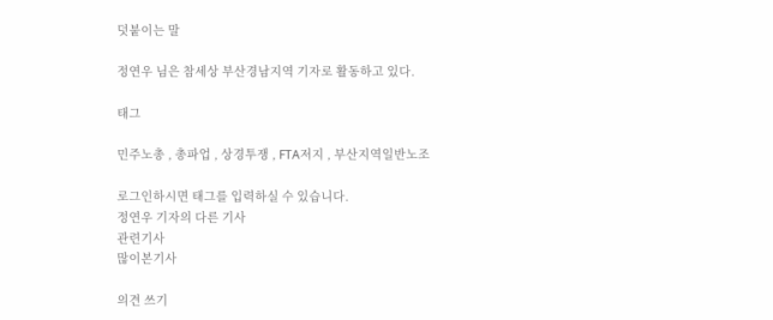덧붙이는 말

정연우 님은 참세상 부산경남지역 기자로 활동하고 있다.

태그

민주노총 , 총파업 , 상경투쟁 , FTA저지 , 부산지역일반노조

로그인하시면 태그를 입력하실 수 있습니다.
정연우 기자의 다른 기사
관련기사
많이본기사

의견 쓰기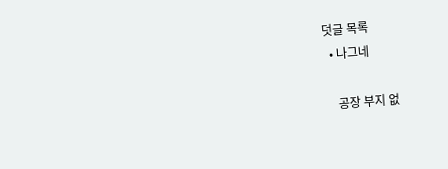덧글 목록
  • 나그네

    공장 부지 없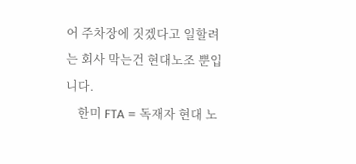어 주차장에 짓겠다고 일할려는 회사 막는건 현대노조 뿐입니다.
    한미 FTA = 독재자 현대 노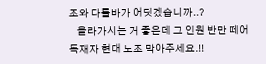조와 다를바가 어딧겠습니까..?
    올라가시는 거 좋은데 그 인원 반만 떼어 독재자 현대 노조 막아주세요.!!